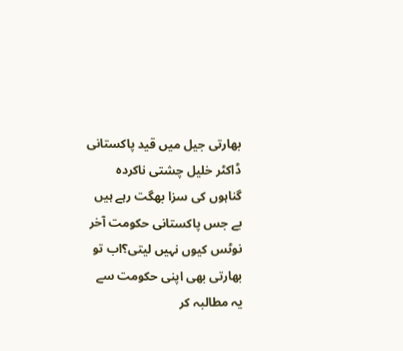بھارتی جیل میں قید پاکستانی ڈاکٹر خلیل چشتی ناکردہ گناہوں کی سزا بھگت رہے ہیں
بے جس پاکستانی حکومت آخر نوٹس کیوں نہیں لیتی؟اب تو بھارتی بھی اپنی حکومت سے یہ مطالبہ کر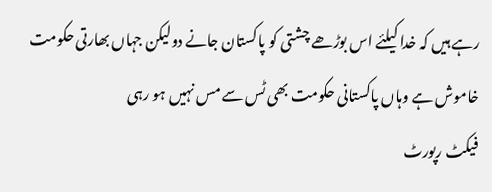رہے ہیں کہ خدا کیلئے اس بوڑھے چشتی کو پاکستان جانے دولیکن جہاں بھارتی حکومت خاموش ہے وہاں پاکستانی حکومت بھی ٹس سے مس نہیں ہو رہی
فیکٹ رپورٹ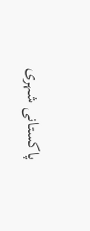پاکستانی شہری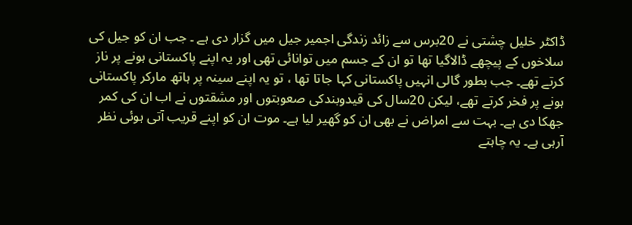ڈاکٹر خلیل چشتی نے 20برس سے زائد زندگی اجمیر جیل میں گزار دی ہے ۔ جب ان کو جیل کی سلاخوں کے پیچھے ڈالاگیا تھا تو ان کے جسم میں توانائی تھی اور یہ اپنے پاکستانی ہونے پر ناز کرتے تھے۔ جب بطور گالی انہیں پاکستانی کہا جاتا تھا ، تو یہ اپنے سینہ پر ہاتھ مارکر پاکستانی ہونے پر فخر کرتے تھے، لیکن 20سال کی قیدوبندکی صعوبتوں اور مشقتوں نے اب ان کی کمر جھکا دی ہے۔ بہت سے امراض نے بھی ان کو گھیر لیا ہے۔ موت ان کو اپنے قریب آتی ہوئی نظر آرہی ہے۔ یہ چاہتے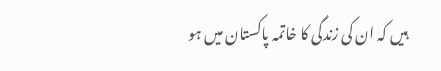ہیں کہ ان کی زندگی کا خاتمہ پاکستان میں ہو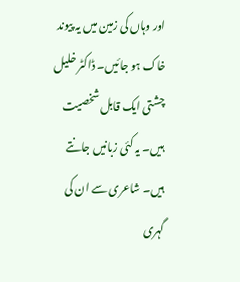اور وہاں کی زمین میں یہ پیوند خاک ہو جائیں۔ ڈاکٹر خلیل چشتی ایک قابل شخصیت ہیں۔ یہ کئی زبانیں جانتے ہیں۔ شاعری سے ان کی گہری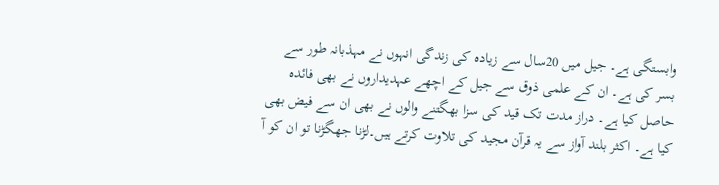وابستگی ہے۔ جیل میں 20سال سے زیادہ کی زندگی انہوں نے مہذبانہ طور سے بسر کی ہے۔ ان کے علمی ذوق سے جیل کے اچھے عہدیداروں نے بھی فائدہ حاصل کیا ہے۔ دراز مدت تک قید کی سزا بھگتنے والوں نے بھی ان سے فیض بھی کیا ہے۔ اکثر بلند آواز سے یہ قرآن مجید کی تلاوت کرتے ہیں۔لڑنا جھگڑنا تو ان کو آ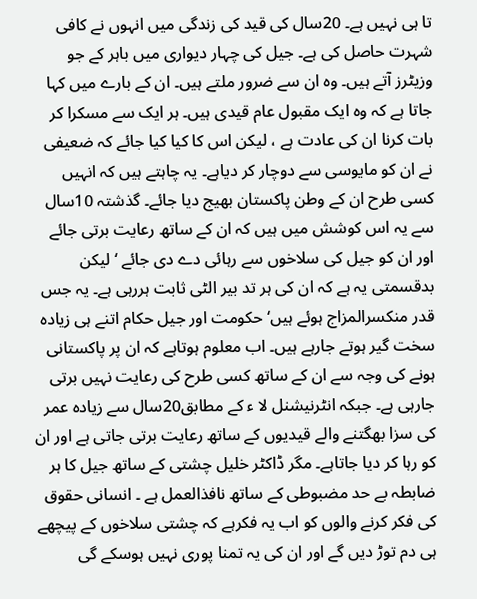تا ہی نہیں ہے۔ 20سال کی قید کی زندگی میں انہوں نے کافی شہرت حاصل کی ہے۔ جیل کی چہار دیواری میں باہر کے جو وزیٹرز آتے ہیں۔ وہ ان سے ضرور ملتے ہیں۔ ان کے بارے میں کہا جاتا ہے کہ وہ ایک مقبول عام قیدی ہیں۔ ہر ایک سے مسکرا کر بات کرنا ان کی عادت ہے ، لیکن اس کا کیا کیا جائے کہ ضعیفی نے ان کو مایوسی سے دوچار کر دیاہے۔ یہ چاہتے ہیں کہ انہیں کسی طرح ان کے وطن پاکستان بھیج دیا جائے۔ گذشتہ 10سال سے یہ اس کوشش میں ہیں کہ ان کے ساتھ رعایت برتی جائے اور ان کو جیل کی سلاخوں سے رہائی دے دی جائے ‘ لیکن بدقسمتی یہ ہے کہ ان کی ہر تد بیر الٹی ثابت ہررہی ہے۔ یہ جس قدر منکسرالمزاج ہوئے ہیں‘ حکومت اور جیل حکام اتنے ہی زیادہ سخت گیر ہوتے جارہے ہیں۔ اب معلوم ہوتاہے کہ ان پر پاکستانی ہونے کی وجہ سے ان کے ساتھ کسی طرح کی رعایت نہیں برتی جارہی ہے۔ جبکہ انٹرنیشنل لا ء کے مطابق20سال سے زیادہ عمر کی سزا بھگتنے والے قیدیوں کے ساتھ رعایت برتی جاتی ہے اور ان کو رہا کر دیا جاتاہے۔ مگر ڈاکٹر خلیل چشتی کے ساتھ جیل کا ہر ضابطہ بے حد مضبوطی کے ساتھ نافذالعمل ہے ۔ انسانی حقوق کی فکر کرنے والوں کو اب یہ فکرہے کہ چشتی سلاخوں کے پیچھے ہی دم توڑ دیں گے اور ان کی یہ تمنا پوری نہیں ہوسکے گی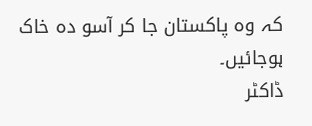کہ وہ پاکستان جا کر آسو دہ خاک ہوجائیں۔
ڈاکٹر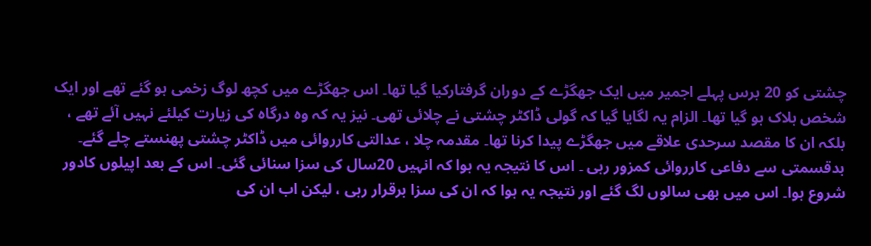چشتی کو 20 برس پہلے اجمیر میں ایک جھگڑے کے دوران گرفتارکیا گیا تھا۔ اس جھگڑے میں کچھ لوگ زخمی ہو گئے تھے اور ایک شخص ہلاک ہو گیا تھا۔ الزام یہ لگایا گیا کہ گولی ڈاکٹر چشتی نے چلائی تھی۔ نیز یہ کہ وہ درگاہ کی زیارت کیلئے نہیں آئے تھے ، بلکہ ان کا مقصد سرحدی علاقے میں جھگڑے پیدا کرنا تھا۔ مقدمہ چلا ، عدالتی کارروائی میں ڈاکٹر چشتی پھنستے چلے گئے۔ بدقسمتی سے دفاعی کارروائی کمزور رہی ۔ اس کا نتیجہ یہ ہوا کہ انہیں 20سال کی سزا سنائی گئی۔ اس کے بعد اپیلوں کادور شروع ہوا۔ اس میں بھی سالوں لگ گئے اور نتیجہ یہ ہوا کہ ان کی سزا برقرار رہی ، لیکن اب ان کی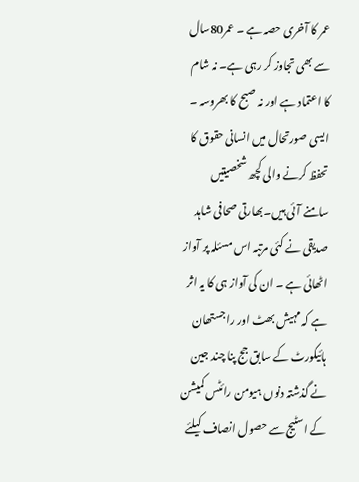عمر کا آخری حصہ ہے ۔ عمر80سال سے بھی تجاوز کر رہی ہے۔ نہ شام کا اعتماد ہے اور نہ صبح کا بھروسہ ۔ ایسی صورتحال میں انسانی حقوق کا تحفظ کرنے والی کچھ شخصیتیں سامنے آئی ہیں۔بھارتی صحافی شاہد صدیقی نے کئی مرتبہ اس مسئلہ پر آواز اٹھائی ہے ۔ ان کی آواز ہی کا یہ اثر ہے کہ مہیش بھٹ اور راجستھان ہائیکورٹ کے سابق جج پنا چند جین نے گذشتہ دنوں ہیومن رائٹس کمیشن کے اسٹیج سے حصول انصاف کیلئے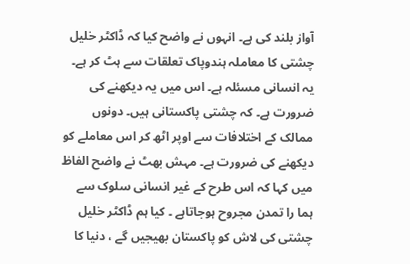آواز بلند کی ہے۔ انہوں نے واضح کیا کہ ڈاکٹر خلیل چشتی کا معاملہ ہندوپاک تعلقات سے ہٹ کر ہے۔ یہ انسانی مسئلہ ہے۔ اس میں یہ دیکھنے کی ضرورت ہے۔ کہ چشتی پاکستانی ہیں۔ دونوں ممالک کے اختلافات سے اوپر اٹھ کر اس معاملے کو دیکھنے کی ضرورت ہے۔ مہش بھٹ نے واضح الفاظ میں کہا کہ اس طرح کے غیر انسانی سلوک سے ہما را تمدن مجروح ہوجاتاہے ۔ کیا ہم ڈاکٹر خلیل چشتی کی لاش کو پاکستان بھیجیں گے ، دنیا کا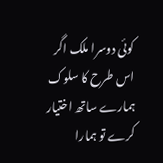کوئی دوسرا ملک اگر اس طرح کا سلوک ہمارے ساتھ اختیار کرے تو ہمارا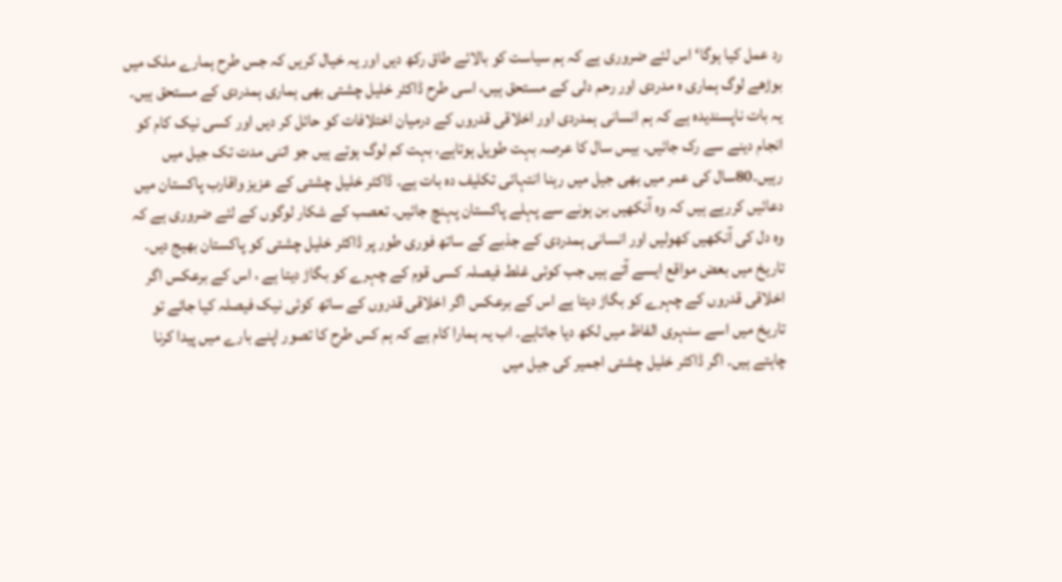رد عمل کیا ہوگا‘ اس لئے ضروری ہے کہ ہم سیاست کو بالائے طاق رکھ دیں اور یہ خیال کریں کہ جس طرح ہمارے ملک میں بوڑھے لوگ ہماری ہ مدردی اور رحم دلی کے مستحق ہیں، اسی طرح ڈاکٹر خلیل چشتی بھی ہماری ہمدردی کے مستحق ہیں۔ یہ بات ناپسندیدہ ہے کہ ہم انسانی ہمدردی اور اخلاقی قدروں کے درمیان اختلافات کو حائل کر دیں اور کسی نیک کام کو انجام دینے سے رک جائیں۔ بیس سال کا عرصہ بہت طویل ہوتاہے، بہت کم لوگ ہوتے ہیں جو اتنی مدت تک جیل میں رہیں۔80سال کی عمر میں بھی جیل میں رہنا انتہائی تکلیف دہ بات ہے۔ ڈاکٹر خلیل چشتی کے عزیز واقارب پاکستان میں دعائیں کررہے ہیں کہ وہ آنکھیں بن ہونے سے پہلے پاکستان پہنچ جائیں۔ تعصب کے شکار لوگوں کے لئے ضروری ہے کہ وہ دل کی آنکھیں کھولیں اور انسانی ہمدردی کے جذبے کے ساتھ فوری طور پر ڈاکٹر خلیل چشتی کو پاکستان بھیج دیں۔ تاریخ میں بعض مواقع ایسے آتے ہیں جب کوئی غلط فیصلہ کسی قوم کے چہرے کو بگاڑ دیتا ہے ، اس کے برعکس اگر اخلاقی قدروں کے چہرے کو بگاڑ دیتا ہے اس کے برعکس اگر اخلاقی قدروں کے ساتھ کوئی نیک فیصلہ کیا جائے تو تاریخ میں اسے سنہری الفاظ میں لکھ دیا جاتاہے۔ اب یہ ہمارا کام ہے کہ ہم کس طرح کا تصور اپنے بارے میں پیدا کرنا چاہتے ہیں۔ اگر ڈاکٹر خلیل چشتی اجمیر کی جیل میں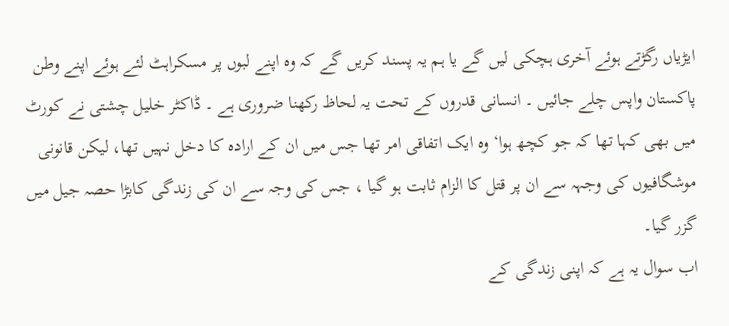ایڑیاں رگڑتے ہوئے آخری ہچکی لیں گے یا ہم یہ پسند کریں گے کہ وہ اپنے لبوں پر مسکراہٹ لئے ہوئے اپنے وطن پاکستان واپس چلے جائیں ۔ انسانی قدروں کے تحت یہ لحاظ رکھنا ضروری ہے ۔ ڈاکٹر خلیل چشتی نے کورٹ میں بھی کہا تھا کہ جو کچھ ہوا‘ وہ ایک اتفاقی امر تھا جس میں ان کے ارادہ کا دخل نہیں تھا، لیکن قانونی موشگافیوں کی وجہہ سے ان پر قتل کا الزام ثابت ہو گیا ، جس کی وجہ سے ان کی زندگی کابڑا حصہ جیل میں گزر گیا۔
اب سوال یہ ہے کہ اپنی زندگی کے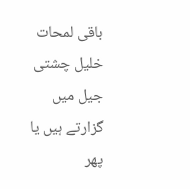باقی لمحات خلیل چشتی جیل میں گزارتے ہیں یا پھر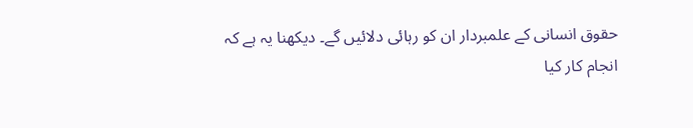حقوق انسانی کے علمبردار ان کو رہائی دلائیں گے۔ دیکھنا یہ ہے کہ انجام کار کیا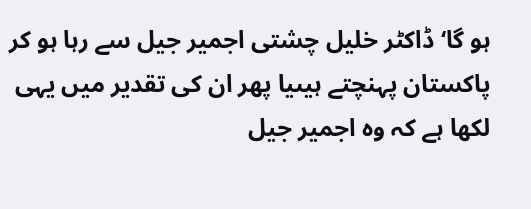ہو گا‘ ڈاکٹر خلیل چشتی اجمیر جیل سے رہا ہو کر پاکستان پہنچتے ہیںیا پھر ان کی تقدیر میں یہی لکھا ہے کہ وہ اجمیر جیل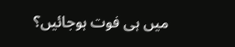میں ہی فوت ہوجائیں؟